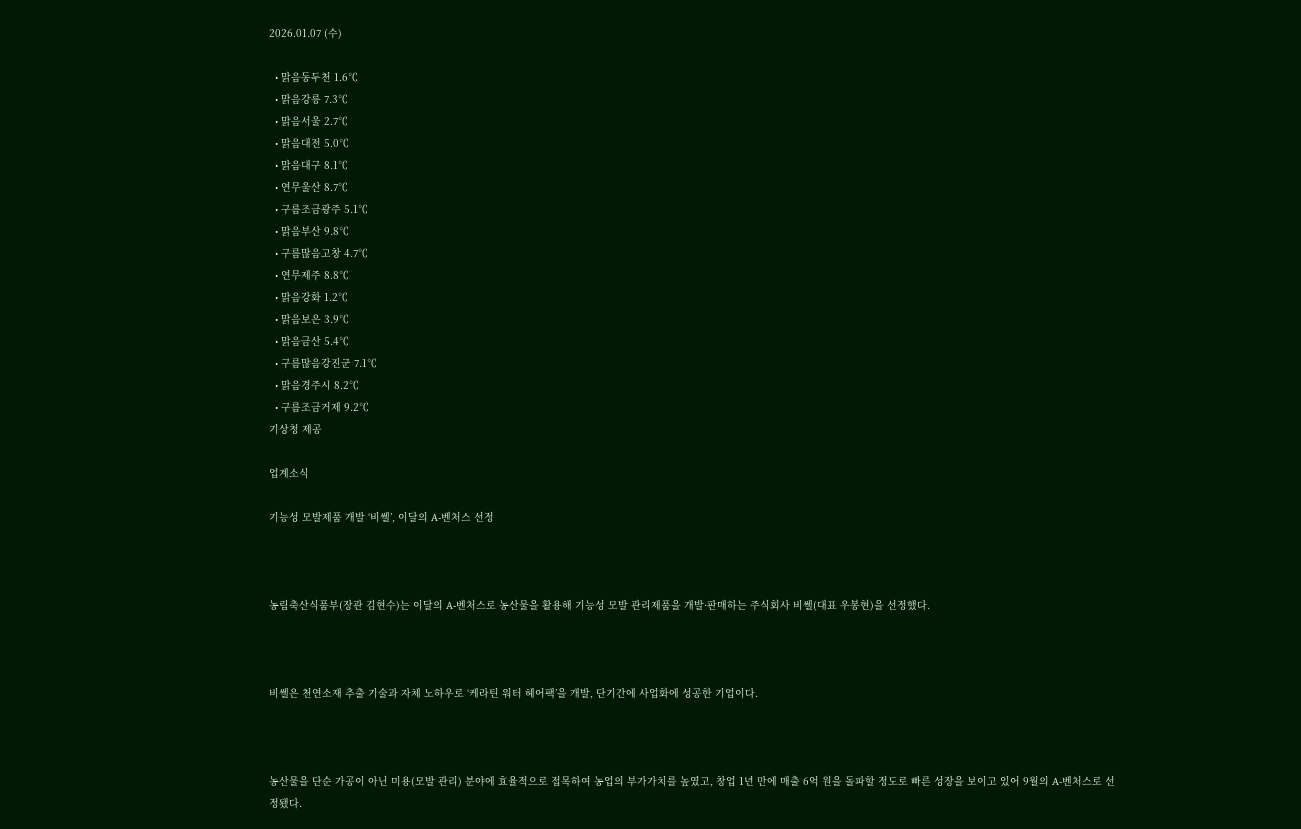2026.01.07 (수)

  • 맑음동두천 1.6℃
  • 맑음강릉 7.3℃
  • 맑음서울 2.7℃
  • 맑음대전 5.0℃
  • 맑음대구 8.1℃
  • 연무울산 8.7℃
  • 구름조금광주 5.1℃
  • 맑음부산 9.8℃
  • 구름많음고창 4.7℃
  • 연무제주 8.8℃
  • 맑음강화 1.2℃
  • 맑음보은 3.9℃
  • 맑음금산 5.4℃
  • 구름많음강진군 7.1℃
  • 맑음경주시 8.2℃
  • 구름조금거제 9.2℃
기상청 제공

업계소식

기능성 모발제품 개발 ‘비쎌’, 이달의 A-벤처스 선정



농림축산식품부(장관 김현수)는 이달의 A-벤처스로 농산물을 활용해 기능성 모발 관리제품을 개발·판매하는 주식회사 비쎌(대표 우봉현)을 선정했다.



비쎌은 천연소재 추출 기술과 자체 노하우로 ‘케라틴 워터 헤어팩’을 개발, 단기간에 사업화에 성공한 기업이다.



농산물을 단순 가공이 아닌 미용(모발 관리) 분야에 효율적으로 접목하여 농업의 부가가치를 높였고, 창업 1년 만에 매출 6억 원을 돌파할 정도로 빠른 성장을 보이고 있어 9월의 A-벤처스로 선정됐다.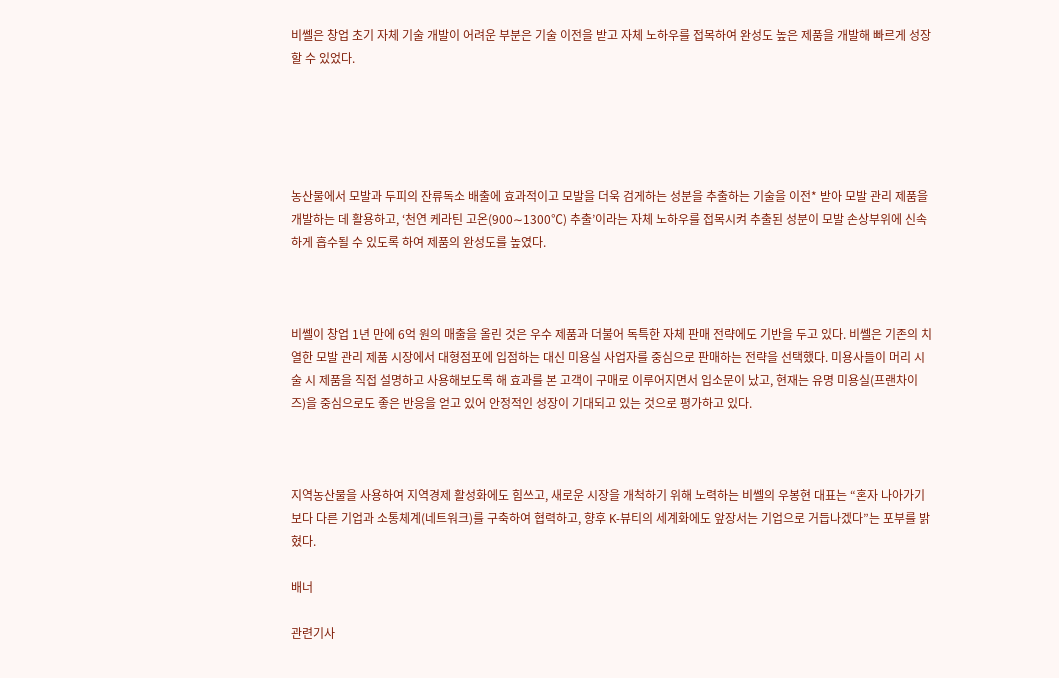비쎌은 창업 초기 자체 기술 개발이 어려운 부분은 기술 이전을 받고 자체 노하우를 접목하여 완성도 높은 제품을 개발해 빠르게 성장할 수 있었다.





농산물에서 모발과 두피의 잔류독소 배출에 효과적이고 모발을 더욱 검게하는 성분을 추출하는 기술을 이전* 받아 모발 관리 제품을 개발하는 데 활용하고, ‘천연 케라틴 고온(900∼1300℃) 추출’이라는 자체 노하우를 접목시켜 추출된 성분이 모발 손상부위에 신속하게 흡수될 수 있도록 하여 제품의 완성도를 높였다.



비쎌이 창업 1년 만에 6억 원의 매출을 올린 것은 우수 제품과 더불어 독특한 자체 판매 전략에도 기반을 두고 있다. 비쎌은 기존의 치열한 모발 관리 제품 시장에서 대형점포에 입점하는 대신 미용실 사업자를 중심으로 판매하는 전략을 선택했다. 미용사들이 머리 시술 시 제품을 직접 설명하고 사용해보도록 해 효과를 본 고객이 구매로 이루어지면서 입소문이 났고, 현재는 유명 미용실(프랜차이즈)을 중심으로도 좋은 반응을 얻고 있어 안정적인 성장이 기대되고 있는 것으로 평가하고 있다.



지역농산물을 사용하여 지역경제 활성화에도 힘쓰고, 새로운 시장을 개척하기 위해 노력하는 비쎌의 우봉현 대표는 “혼자 나아가기보다 다른 기업과 소통체계(네트워크)를 구축하여 협력하고, 향후 K-뷰티의 세계화에도 앞장서는 기업으로 거듭나겠다”는 포부를 밝혔다.

배너

관련기사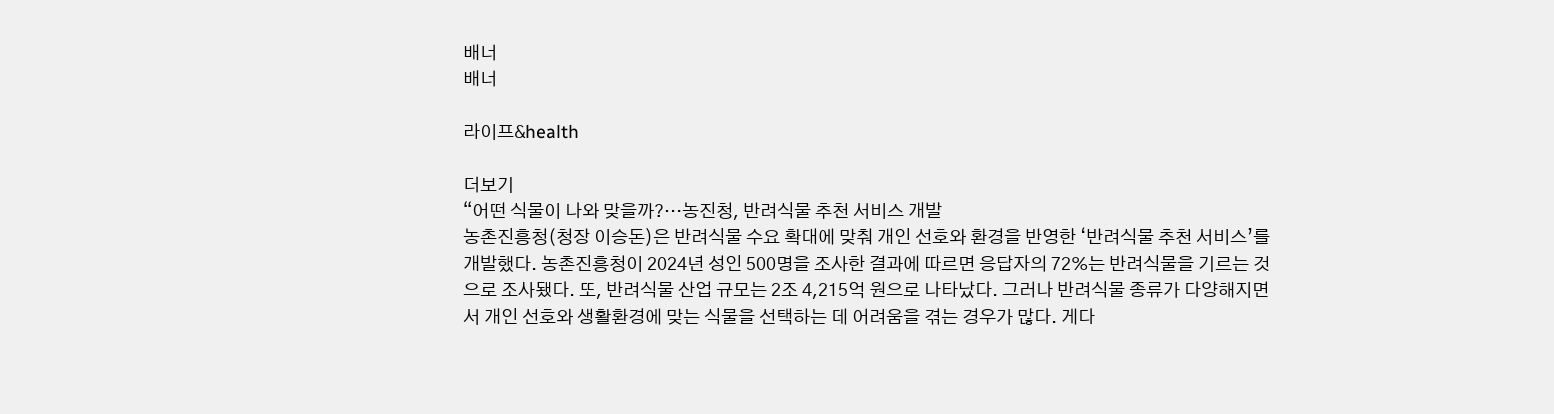배너
배너

라이프&health

더보기
“어떤 식물이 나와 맞을까?…농진청, 반려식물 추천 서비스 개발
농촌진흥청(청장 이승돈)은 반려식물 수요 확대에 맞춰 개인 선호와 환경을 반영한 ‘반려식물 추천 서비스’를 개발했다. 농촌진흥청이 2024년 성인 500명을 조사한 결과에 따르면 응답자의 72%는 반려식물을 기르는 것으로 조사됐다. 또, 반려식물 산업 규모는 2조 4,215억 원으로 나타났다. 그러나 반려식물 종류가 다양해지면서 개인 선호와 생활환경에 맞는 식물을 선택하는 데 어려움을 겪는 경우가 많다. 게다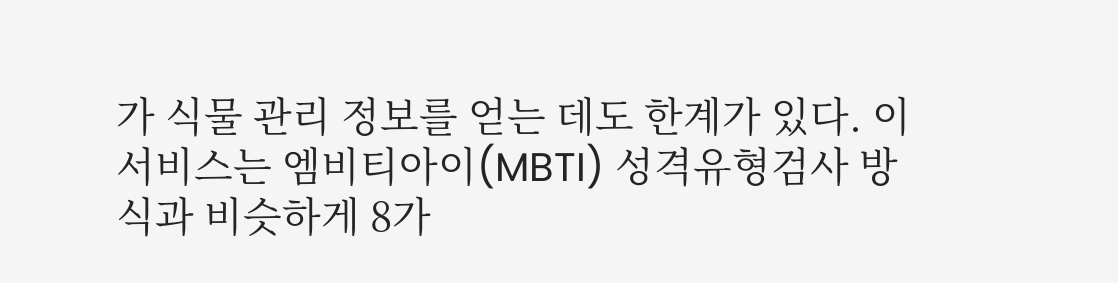가 식물 관리 정보를 얻는 데도 한계가 있다. 이 서비스는 엠비티아이(MBTI) 성격유형검사 방식과 비슷하게 8가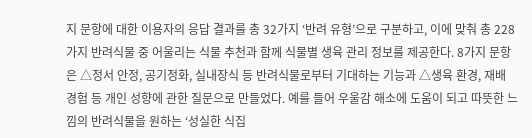지 문항에 대한 이용자의 응답 결과를 총 32가지 ‘반려 유형’으로 구분하고, 이에 맞춰 총 228가지 반려식물 중 어울리는 식물 추천과 함께 식물별 생육 관리 정보를 제공한다. 8가지 문항은 △정서 안정, 공기정화, 실내장식 등 반려식물로부터 기대하는 기능과 △생육 환경, 재배 경험 등 개인 성향에 관한 질문으로 만들었다. 예를 들어 우울감 해소에 도움이 되고 따뜻한 느낌의 반려식물을 원하는 ‘성실한 식집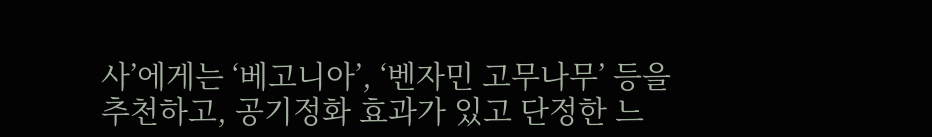사’에게는 ‘베고니아’, ‘벤자민 고무나무’ 등을 추천하고, 공기정화 효과가 있고 단정한 느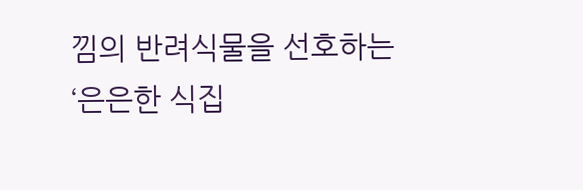낌의 반려식물을 선호하는 ‘은은한 식집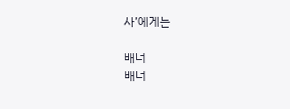사’에게는

배너
배너